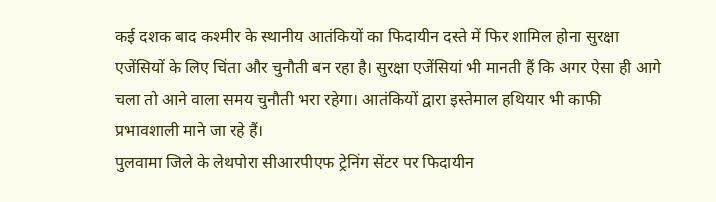कई दशक बाद कश्मीर के स्थानीय आतंकियों का फिदायीन दस्ते में फिर शामिल होना सुरक्षा एजेंसियों के लिए चिंता और चुनौती बन रहा है। सुरक्षा एजेंसियां भी मानती हैं कि अगर ऐसा ही आगे चला तो आने वाला समय चुनौती भरा रहेगा। आतंकियों द्वारा इस्तेमाल हथियार भी काफी प्रभावशाली माने जा रहे हैं।
पुलवामा जिले के लेथपोरा सीआरपीएफ ट्रेनिंग सेंटर पर फिदायीन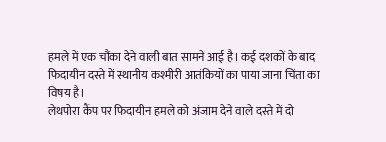हमले में एक चौंका देने वाली बात सामने आई है। कई दशकों के बाद फिदायीन दस्ते में स्थानीय कश्मीरी आतंकियों का पाया जाना चिंता का विषय है।
लेथपोरा कैंप पर फिदायीन हमले को अंजाम देने वाले दस्ते में दो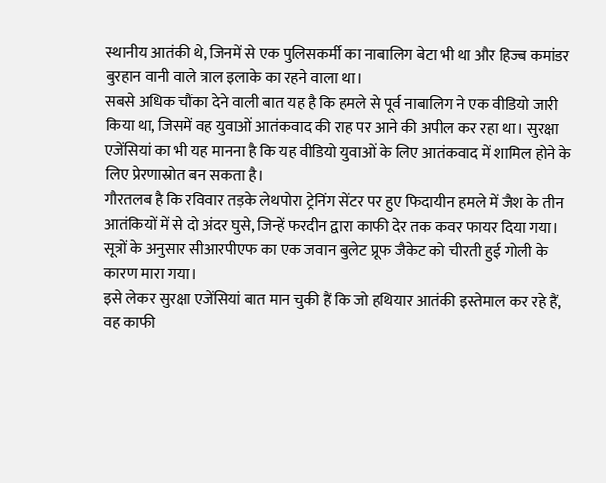स्थानीय आतंकी थे, जिनमें से एक पुलिसकर्मी का नाबालिग बेटा भी था और हिज्ब कमांडर बुरहान वानी वाले त्राल इलाके का रहने वाला था।
सबसे अधिक चौंका देने वाली बात यह है कि हमले से पूर्व नाबालिग ने एक वीडियो जारी किया था, जिसमें वह युवाओं आतंकवाद की राह पर आने की अपील कर रहा था। सुरक्षा एजेंसियां का भी यह मानना है कि यह वीडियो युवाओं के लिए आतंकवाद में शामिल होने के लिए प्रेरणास्रोत बन सकता है।
गौरतलब है कि रविवार तड़के लेथपोरा ट्रेनिंग सेंटर पर हुए फिदायीन हमले में जैश के तीन आतंकियों में से दो अंदर घुसे, जिन्हें फरदीन द्वारा काफी देर तक कवर फायर दिया गया। सूत्रों के अनुसार सीआरपीएफ का एक जवान बुलेट प्रूफ जैकेट को चीरती हुई गोली के कारण मारा गया।
इसे लेकर सुरक्षा एजेंसियां बात मान चुकी हैं कि जो हथियार आतंकी इस्तेमाल कर रहे हैं, वह काफी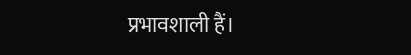प्रभावशाली हैं।